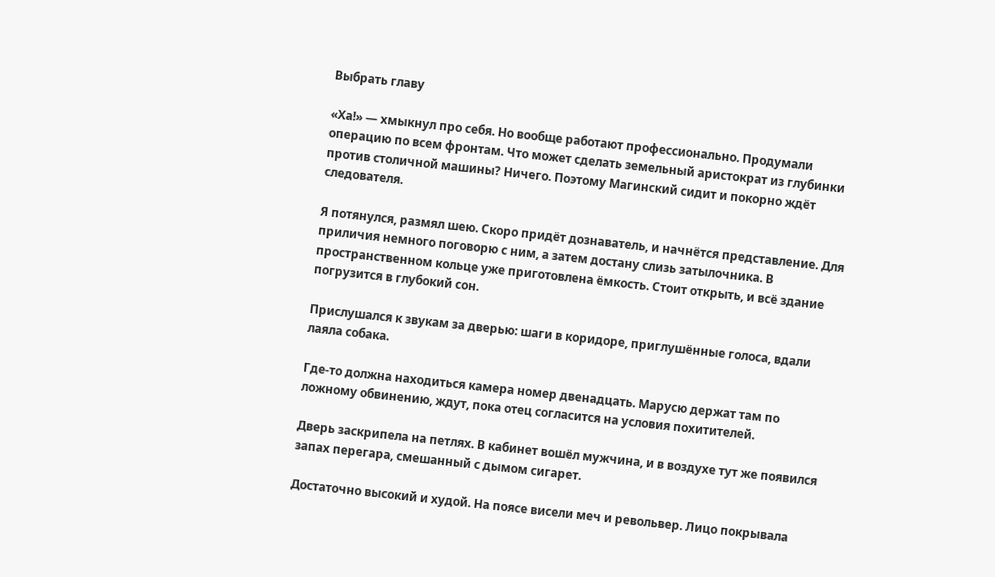Выбрать главу

«Ха!» — хмыкнул про себя. Но вообще работают профессионально. Продумали операцию по всем фронтам. Что может сделать земельный аристократ из глубинки против столичной машины? Ничего. Поэтому Магинский сидит и покорно ждёт следователя.

Я потянулся, размял шею. Скоро придёт дознаватель, и начнётся представление. Для приличия немного поговорю с ним, а затем достану слизь затылочника. В пространственном кольце уже приготовлена ёмкость. Стоит открыть, и всё здание погрузится в глубокий сон.

Прислушался к звукам за дверью: шаги в коридоре, приглушённые голоса, вдали лаяла собака.

Где-то должна находиться камера номер двенадцать. Марусю держат там по ложному обвинению, ждут, пока отец согласится на условия похитителей.

Дверь заскрипела на петлях. В кабинет вошёл мужчина, и в воздухе тут же появился запах перегара, смешанный с дымом сигарет.

Достаточно высокий и худой. На поясе висели меч и револьвер. Лицо покрывала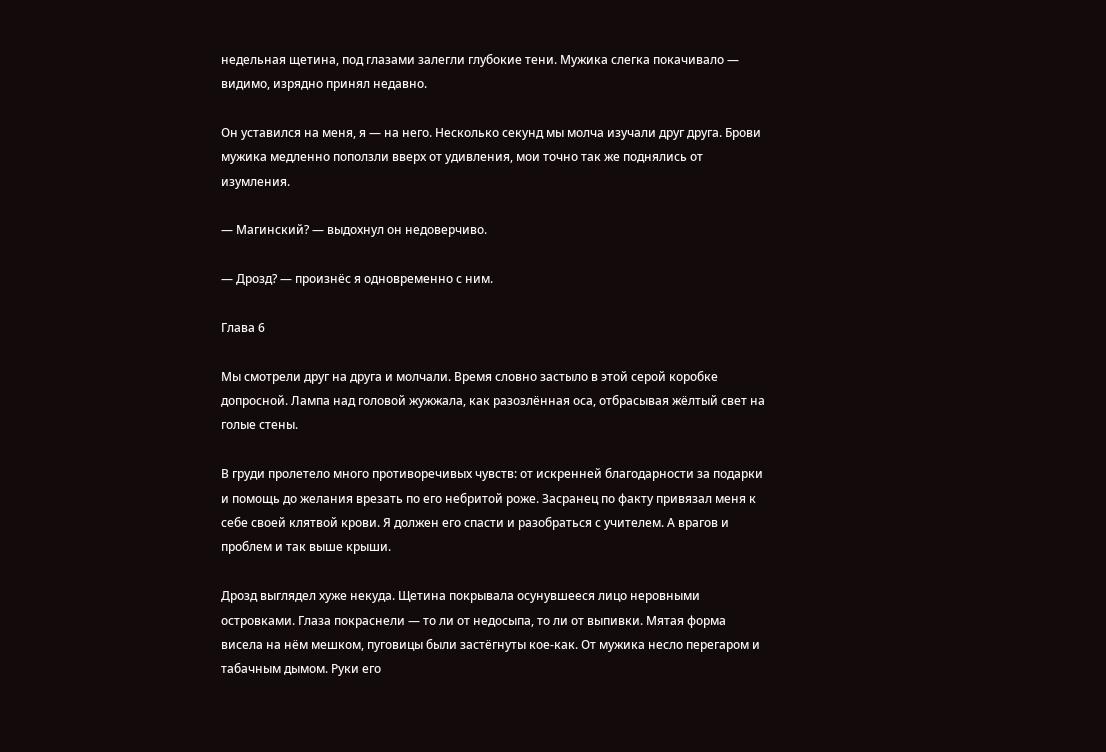недельная щетина, под глазами залегли глубокие тени. Мужика слегка покачивало — видимо, изрядно принял недавно.

Он уставился на меня, я — на него. Несколько секунд мы молча изучали друг друга. Брови мужика медленно поползли вверх от удивления, мои точно так же поднялись от изумления.

— Магинский? — выдохнул он недоверчиво.

— Дрозд? — произнёс я одновременно с ним.

Глава 6

Мы смотрели друг на друга и молчали. Время словно застыло в этой серой коробке допросной. Лампа над головой жужжала, как разозлённая оса, отбрасывая жёлтый свет на голые стены.

В груди пролетело много противоречивых чувств: от искренней благодарности за подарки и помощь до желания врезать по его небритой роже. Засранец по факту привязал меня к себе своей клятвой крови. Я должен его спасти и разобраться с учителем. А врагов и проблем и так выше крыши.

Дрозд выглядел хуже некуда. Щетина покрывала осунувшееся лицо неровными островками. Глаза покраснели — то ли от недосыпа, то ли от выпивки. Мятая форма висела на нём мешком, пуговицы были застёгнуты кое-как. От мужика несло перегаром и табачным дымом. Руки его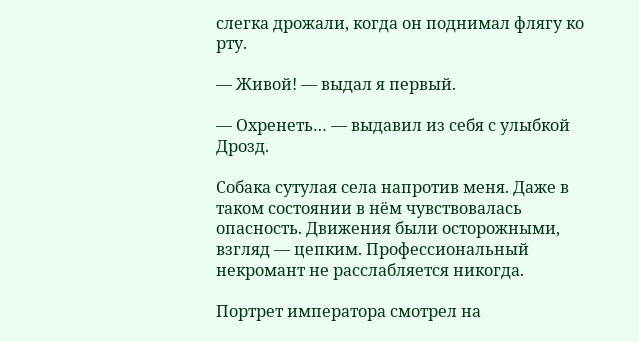слегка дрожали, когда он поднимал флягу ко рту.

— Живой! — выдал я первый.

— Охренеть… — выдавил из себя с улыбкой Дрозд.

Собака сутулая села напротив меня. Даже в таком состоянии в нём чувствовалась опасность. Движения были осторожными, взгляд — цепким. Профессиональный некромант не расслабляется никогда.

Портрет императора смотрел на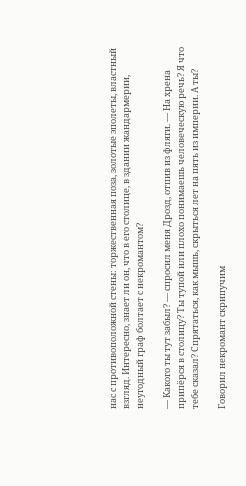нас с противоположной стены: торжественная поза, золотые эполеты, властный взгляд. Интересно, знает ли он, что в его столице, в здании жандармерии, неугодный граф болтает с некромантом?

— Какого ты тут забыл? — спросил меня Дрозд, отпив из фляги. — На хрена припёрся в столицу? Ты тупой или плохо понимаешь человеческую речь? Я что тебе сказал? Спрятаться, как мышь, скрыться лет на пять из империи. А ты?

Говорил некромант скрипучим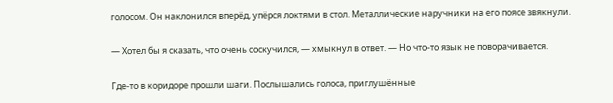голосом. Он наклонился вперёд, упёрся локтями в стол. Металлические наручники на его поясе звякнули.

— Хотел бы я сказать, что очень соскучился, — хмыкнул в ответ. — Но что-то язык не поворачивается.

Где-то в коридоре прошли шаги. Послышались голоса, приглушённые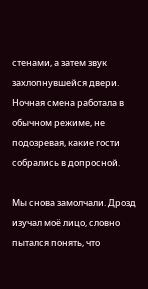стенами, а затем звук захлопнувшейся двери. Ночная смена работала в обычном режиме, не подозревая, какие гости собрались в допросной.

Мы снова замолчали. Дрозд изучал моё лицо, словно пытался понять, что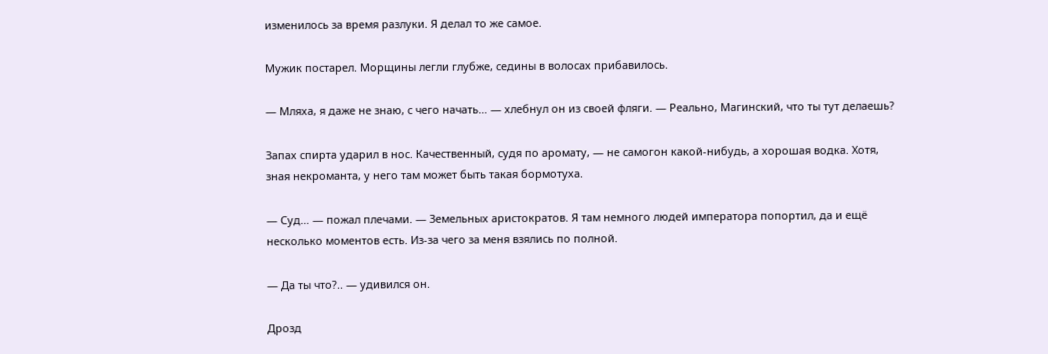изменилось за время разлуки. Я делал то же самое.

Мужик постарел. Морщины легли глубже, седины в волосах прибавилось.

— Мляха, я даже не знаю, с чего начать… — хлебнул он из своей фляги. — Реально, Магинский, что ты тут делаешь?

Запах спирта ударил в нос. Качественный, судя по аромату, — не самогон какой-нибудь, а хорошая водка. Хотя, зная некроманта, у него там может быть такая бормотуха.

— Суд… — пожал плечами. — Земельных аристократов. Я там немного людей императора попортил, да и ещё несколько моментов есть. Из-за чего за меня взялись по полной.

— Да ты что?.. — удивился он.

Дрозд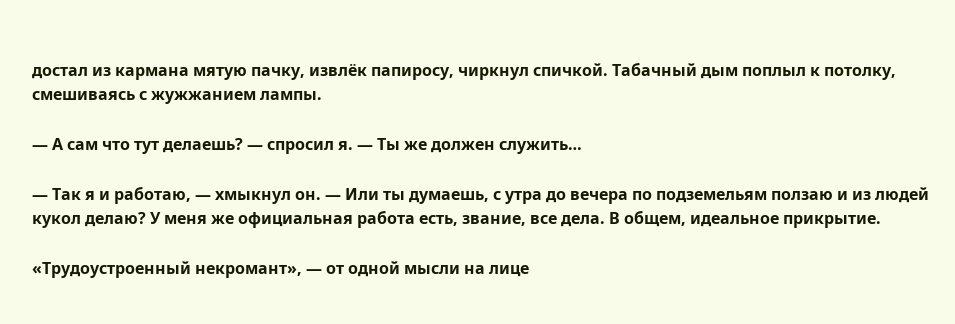достал из кармана мятую пачку, извлёк папиросу, чиркнул спичкой. Табачный дым поплыл к потолку, смешиваясь с жужжанием лампы.

— А сам что тут делаешь? — спросил я. — Ты же должен служить…

— Так я и работаю, — хмыкнул он. — Или ты думаешь, с утра до вечера по подземельям ползаю и из людей кукол делаю? У меня же официальная работа есть, звание, все дела. В общем, идеальное прикрытие.

«Трудоустроенный некромант», — от одной мысли на лице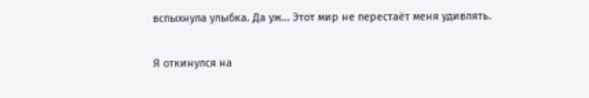вспыхнула улыбка. Да уж… Этот мир не перестаёт меня удивлять.

Я откинулся на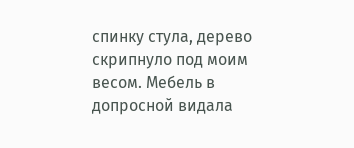спинку стула, дерево скрипнуло под моим весом. Мебель в допросной видала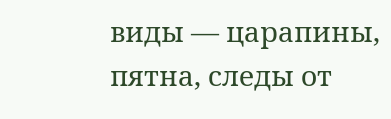виды — царапины, пятна, следы от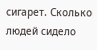сигарет. Сколько людей сидело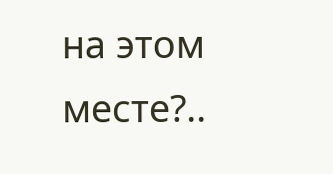на этом месте?..